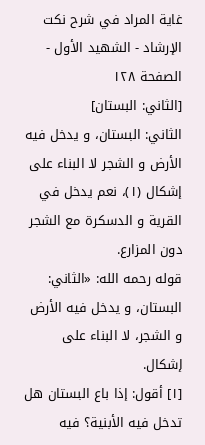غاية المراد في شرح نكت الإرشاد - الشهيد الأول - الصفحة ١٢٨
[الثاني: البستان]
الثاني: البستان، و يدخل فيه الأرض و الشجر لا البناء على إشكال (١)، نعم يدخل في القرية و الدسكرة مع الشجر دون المزارع.
قوله رحمه الله: «الثاني: البستان، و يدخل فيه الأرض و الشجر، لا البناء على إشكال.
[١] أقول: إذا باع البستان هل تدخل فيه الأبنية؟ فيه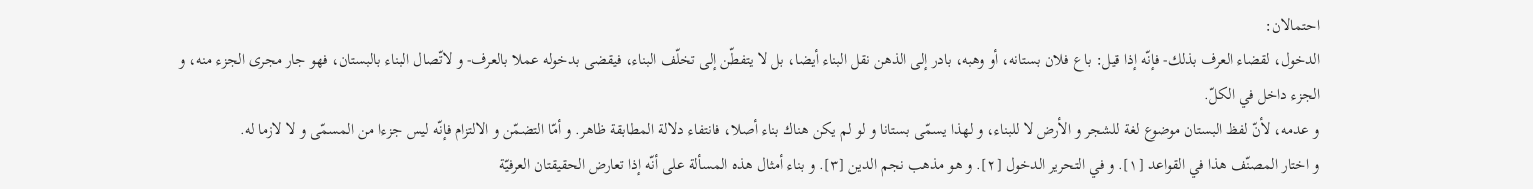احتمالان:
الدخول، لقضاء العرف بذلك- فإنّه إذا قيل: باع فلان بستانه، أو وهبه، بادر إلى الذهن نقل البناء أيضا، بل لا يتفطّن إلى تخلّف البناء، فيقضى بدخوله عملا بالعرف- و لاتّصال البناء بالبستان، فهو جار مجرى الجزء منه، و الجزء داخل في الكلّ.
و عدمه، لأنّ لفظ البستان موضوع لغة للشجر و الأرض لا للبناء، و لهذا يسمّى بستانا و لو لم يكن هناك بناء أصلا، فانتفاء دلالة المطابقة ظاهر. و أمّا التضمّن و الالتزام فإنّه ليس جزءا من المسمّى و لا لازما له.
و اختار المصنّف هذا في القواعد [١]. و في التحرير الدخول [٢]. و هو مذهب نجم الدين [٣]. و بناء أمثال هذه المسألة على أنّه إذا تعارض الحقيقتان العرفيّة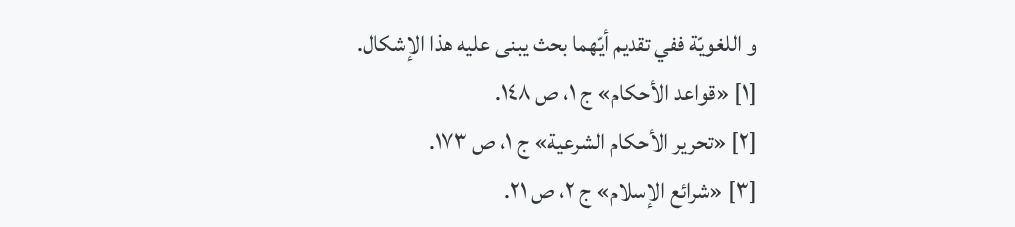و اللغويّة ففي تقديم أيّهما بحث يبنى عليه هذا الإشكال.
[١] «قواعد الأحكام» ج ١، ص ١٤٨.
[٢] «تحرير الأحكام الشرعية» ج ١، ص ١٧٣.
[٣] «شرائع الإسلام» ج ٢، ص ٢١.